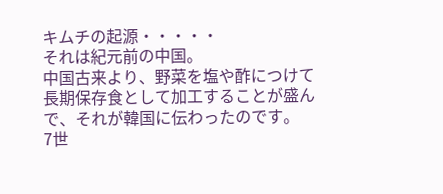キムチの起源・・・・・
それは紀元前の中国。
中国古来より、野菜を塩や酢につけて長期保存食として加工することが盛んで、それが韓国に伝わったのです。
7世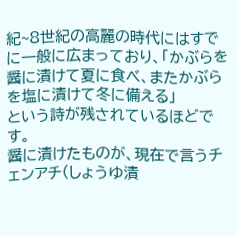紀~8世紀の高麗の時代にはすでに一般に広まっており、「かぶらを醤に漬けて夏に食べ、またかぶらを塩に漬けて冬に備える」
という詩が残されているほどです。
醤に漬けたものが、現在で言うチェンアチ(しょうゆ漬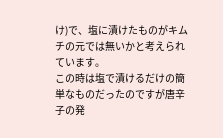け)で、塩に漬けたものがキムチの元では無いかと考えられています。
この時は塩で漬けるだけの簡単なものだったのですが唐辛子の発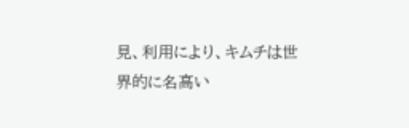見、利用により、キムチは世界的に名高い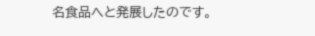名食品へと発展したのです。